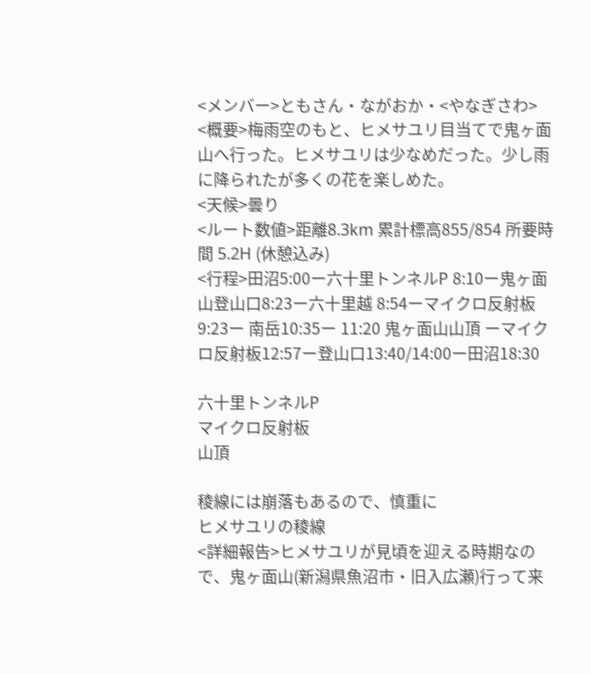<メンバー>ともさん・ながおか・<やなぎさわ>
<概要>梅雨空のもと、ヒメサユリ目当てで鬼ヶ面山へ行った。ヒメサユリは少なめだった。少し雨に降られたが多くの花を楽しめた。
<天候>曇り
<ルート数値>距離8.3km 累計標高855/854 所要時間 5.2H (休憩込み)
<行程>田沼5:00ー六十里トンネルP 8:10ー鬼ヶ面山登山口8:23ー六十里越 8:54ーマイクロ反射板 9:23ー 南岳10:35ー 11:20 鬼ヶ面山山頂 ーマイクロ反射板12:57ー登山口13:40/14:00ー田沼18:30

六十里トンネルP
マイクロ反射板
山頂

稜線には崩落もあるので、慎重に
ヒメサユリの稜線
<詳細報告>ヒメサユリが見頃を迎える時期なので、鬼ヶ面山(新潟県魚沼市・旧入広瀬)行って来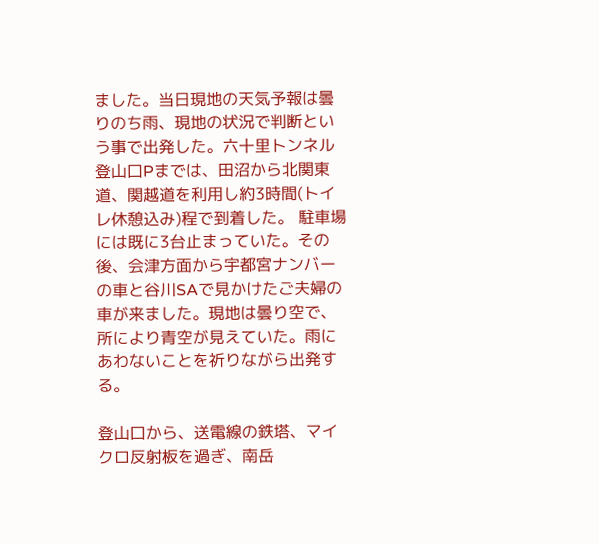ました。当日現地の天気予報は曇りのち雨、現地の状況で判断という事で出発した。六十里トンネル登山口Pまでは、田沼から北関東道、関越道を利用し約3時間(トイレ休憩込み)程で到着した。 駐車場には既に3台止まっていた。その後、会津方面から宇都宮ナンバーの車と谷川SAで見かけたご夫婦の車が来ました。現地は曇り空で、所により青空が見えていた。雨にあわないことを祈りながら出発する。

登山口から、送電線の鉄塔、マイクロ反射板を過ぎ、南岳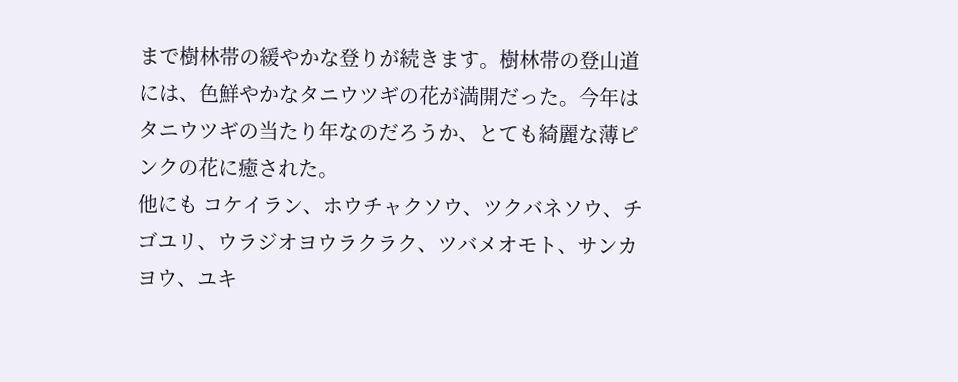まで樹林帯の緩やかな登りが続きます。樹林帯の登山道には、色鮮やかなタニウツギの花が満開だった。今年はタニウツギの当たり年なのだろうか、とても綺麗な薄ピンクの花に癒された。
他にも コケイラン、ホウチャクソウ、ツクバネソウ、チゴユリ、ウラジオヨウラクラク、ツバメオモト、サンカヨウ、ユキ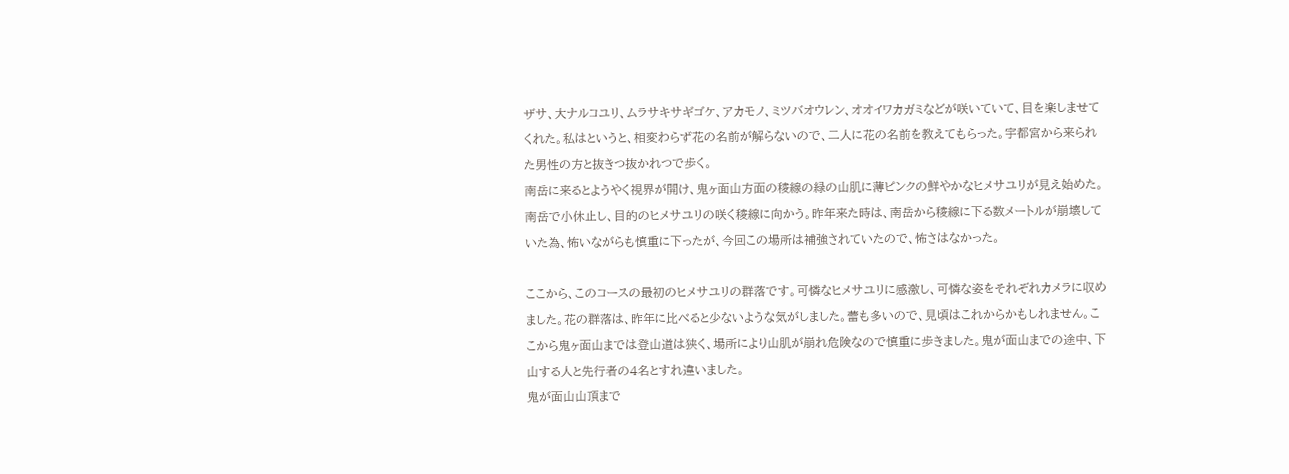ザサ、大ナルコユリ、ムラサキサギゴケ、アカモノ、ミツバオウレン、オオイワカガミなどが咲いていて、目を楽しませてくれた。私はというと、相変わらず花の名前が解らないので、二人に花の名前を教えてもらった。宇都宮から来られた男性の方と抜きつ抜かれつで歩く。
南岳に来るとようやく視界が開け、鬼ヶ面山方面の稜線の緑の山肌に薄ピンクの鮮やかなヒメサユリが見え始めた。南岳で小休止し、目的のヒメサユリの咲く稜線に向かう。昨年来た時は、南岳から稜線に下る数メートルが崩壊していた為、怖いながらも慎重に下ったが、今回この場所は補強されていたので、怖さはなかった。

ここから、このコースの最初のヒメサユリの群落です。可憐なヒメサユリに感激し、可憐な姿をそれぞれカメラに収めました。花の群落は、昨年に比べると少ないような気がしました。蕾も多いので、見頃はこれからかもしれません。ここから鬼ヶ面山までは登山道は狭く、場所により山肌が崩れ危険なので慎重に歩きました。鬼が面山までの途中、下山する人と先行者の4名とすれ違いました。
鬼が面山山頂まで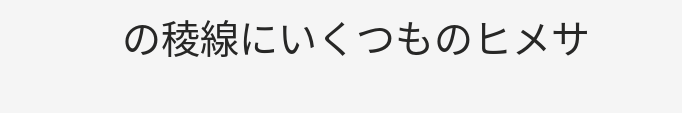の稜線にいくつものヒメサ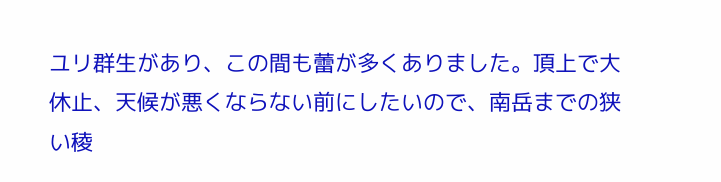ユリ群生があり、この間も蕾が多くありました。頂上で大休止、天候が悪くならない前にしたいので、南岳までの狭い稜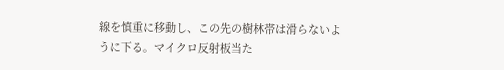線を慎重に移動し、この先の樹林帯は滑らないように下る。マイクロ反射板当た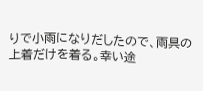りで小雨になりだしたので、雨具の上着だけを着る。幸い途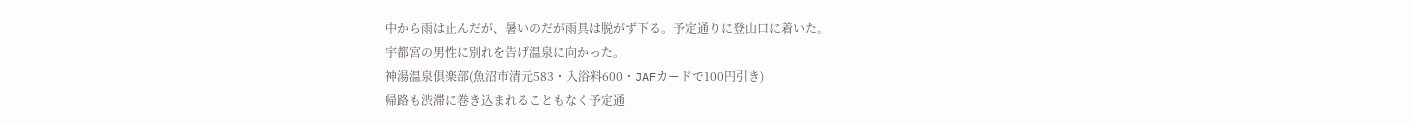中から雨は止んだが、暑いのだが雨具は脱がず下る。予定通りに登山口に着いた。
宇都宮の男性に別れを告げ温泉に向かった。
神湯温泉倶楽部(魚沼市清元583・入浴料600・JAFカードで100円引き)
帰路も渋滞に巻き込まれることもなく予定通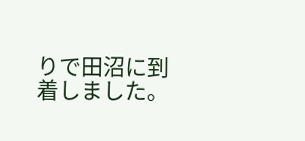りで田沼に到着しました。